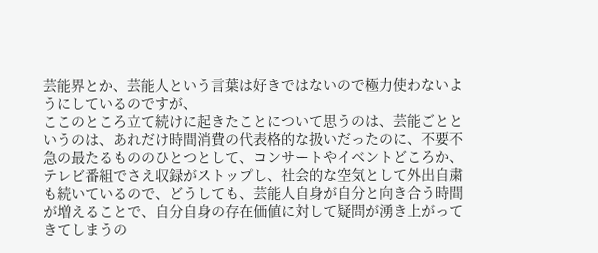芸能界とか、芸能人という言葉は好きではないので極力使わないようにしているのですが、
ここのところ立て続けに起きたことについて思うのは、芸能ごとというのは、あれだけ時間消費の代表格的な扱いだったのに、不要不急の最たるもののひとつとして、コンサートやイベントどころか、テレビ番組でさえ収録がストップし、社会的な空気として外出自粛も続いているので、どうしても、芸能人自身が自分と向き合う時間が増えることで、自分自身の存在価値に対して疑問が湧き上がってきてしまうの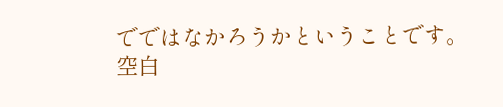でではなかろうかということです。
空白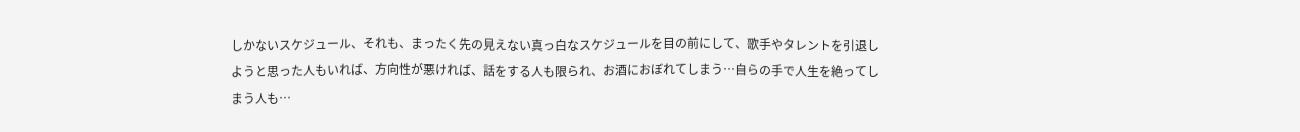しかないスケジュール、それも、まったく先の見えない真っ白なスケジュールを目の前にして、歌手やタレントを引退しようと思った人もいれば、方向性が悪ければ、話をする人も限られ、お酒におぼれてしまう…自らの手で人生を絶ってしまう人も…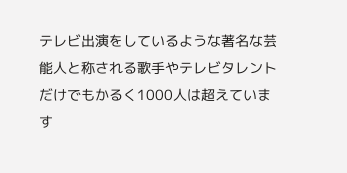テレビ出演をしているような著名な芸能人と称される歌手やテレビタレントだけでもかるく1000人は超えています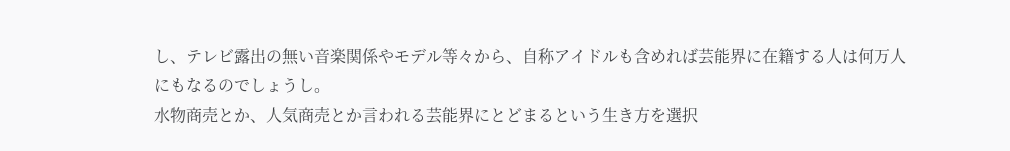し、テレビ露出の無い音楽関係やモデル等々から、自称アイドルも含めれば芸能界に在籍する人は何万人にもなるのでしょうし。
水物商売とか、人気商売とか言われる芸能界にとどまるという生き方を選択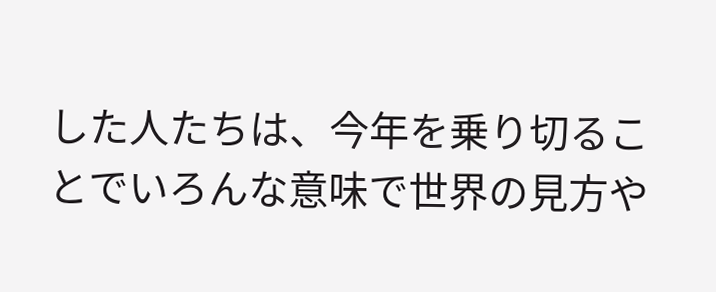した人たちは、今年を乗り切ることでいろんな意味で世界の見方や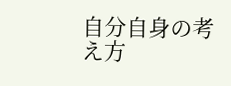自分自身の考え方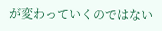が変わっていくのではない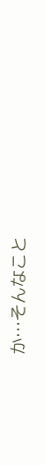か…そんなこと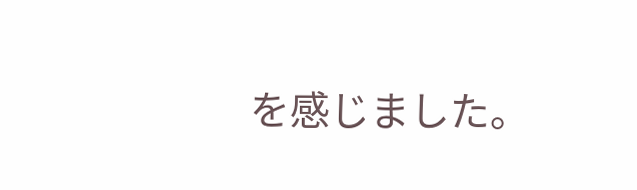を感じました。